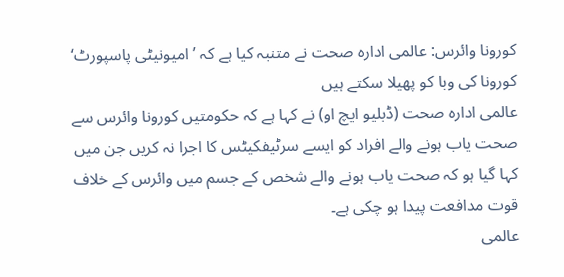کورونا وائرس: عالمی ادارہ صحت نے متنبہ کیا ہے کہ ’امیونیٹی پاسپورٹ‘ کورونا کی وبا کو پھیلا سکتے ہیں
عالمی ادارہ صحت (ڈبلیو ایچ او) نے کہا ہے کہ حکومتیں کورونا وائرس سے صحت یاب ہونے والے افراد کو ایسے سرٹیفکیٹس کا اجرا نہ کریں جن میں کہا گیا ہو کہ صحت یاب ہونے والے شخص کے جسم میں وائرس کے خلاف قوت مدافعت پیدا ہو چکی ہے۔
عالمی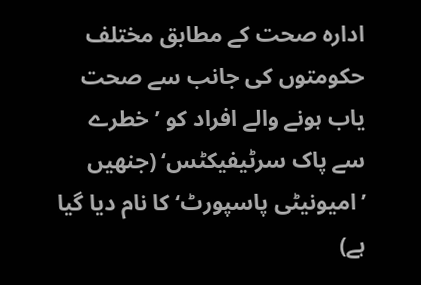ادارہ صحت کے مطابق مختلف حکومتوں کی جانب سے صحت یاب ہونے والے افراد کو ’خطرے سے پاک سرٹیفیکٹس‘ (جنھیں ’امیونیٹی پاسپورٹ‘ کا نام دیا گیا ہے)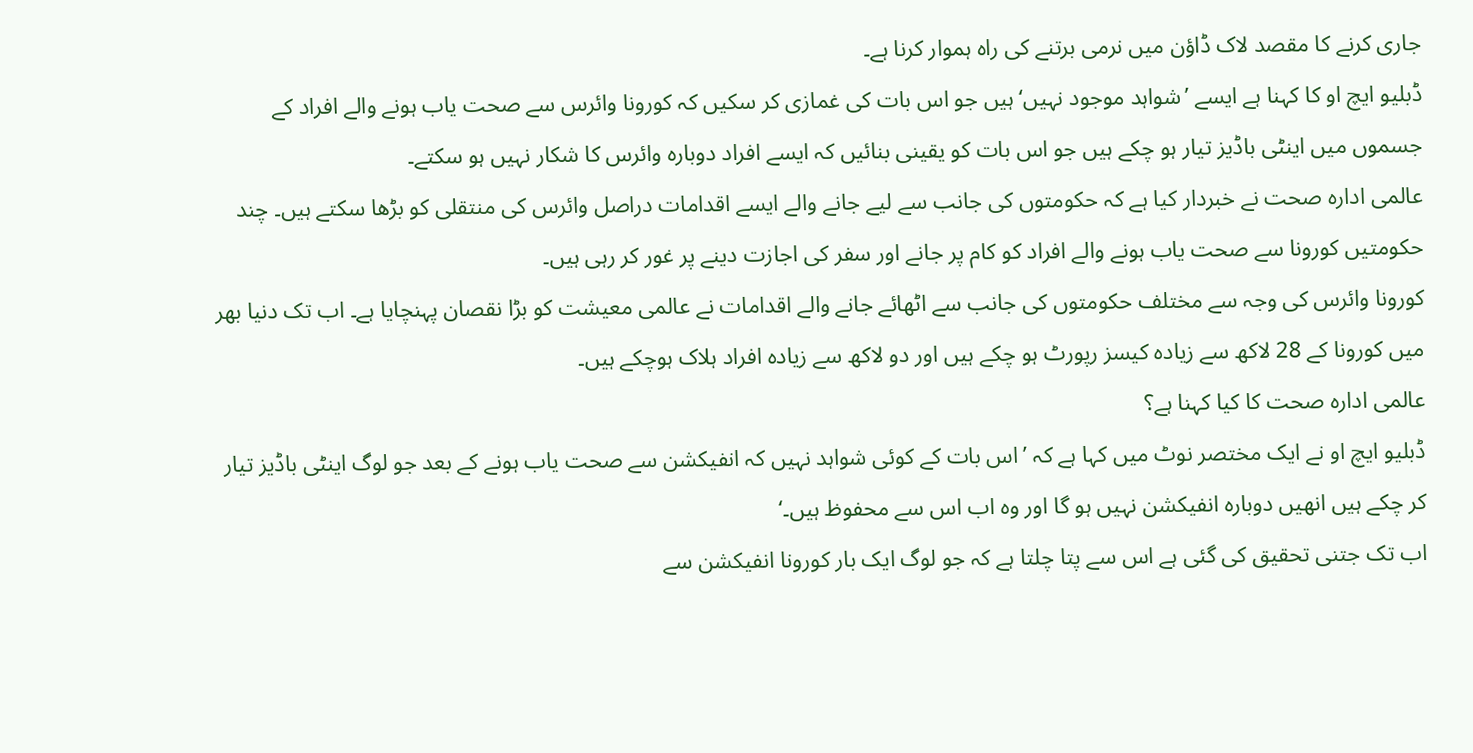جاری کرنے کا مقصد لاک ڈاؤن میں نرمی برتنے کی راہ ہموار کرنا ہے۔
ڈبلیو ایچ او کا کہنا ہے ایسے ’شواہد موجود نہیں‘ ہیں جو اس بات کی غمازی کر سکیں کہ کورونا وائرس سے صحت یاب ہونے والے افراد کے جسموں میں اینٹی باڈیز تیار ہو چکے ہیں جو اس بات کو یقینی بنائیں کہ ایسے افراد دوبارہ وائرس کا شکار نہیں ہو سکتے۔
عالمی ادارہ صحت نے خبردار کیا ہے کہ حکومتوں کی جانب سے لیے جانے والے ایسے اقدامات دراصل وائرس کی منتقلی کو بڑھا سکتے ہیں۔ چند حکومتیں کورونا سے صحت یاب ہونے والے افراد کو کام پر جانے اور سفر کی اجازت دینے پر غور کر رہی ہیں۔
کورونا وائرس کی وجہ سے مختلف حکومتوں کی جانب سے اٹھائے جانے والے اقدامات نے عالمی معیشت کو بڑا نقصان پہنچایا ہے۔ اب تک دنیا بھر میں کورونا کے 28 لاکھ سے زیادہ کیسز رپورٹ ہو چکے ہیں اور دو لاکھ سے زیادہ افراد ہلاک ہوچکے ہیں۔
عالمی ادارہ صحت کا کیا کہنا ہے؟
ڈبلیو ایچ او نے ایک مختصر نوٹ میں کہا ہے کہ ’اس بات کے کوئی شواہد نہیں کہ انفیکشن سے صحت یاب ہونے کے بعد جو لوگ اینٹی باڈیز تیار کر چکے ہیں انھیں دوبارہ انفیکشن نہیں ہو گا اور وہ اب اس سے محفوظ ہیں۔‘
اب تک جتنی تحقیق کی گئی ہے اس سے پتا چلتا ہے کہ جو لوگ ایک بار کورونا انفیکشن سے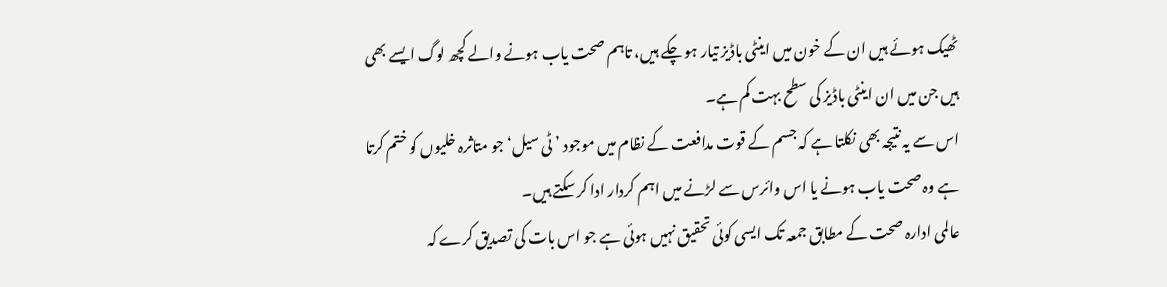ٹھیک ہوئے ہیں ان کے خون میں اینٹی باڈیز تیار ہو چکے ہیں، تاہم صحت یاب ہونے والے کچھ لوگ ایسے بھی ہیں جن میں ان اینٹی باڈیز کی سطح بہت کم ہے۔
اس سے یہ نتیجہ بھی نکلتا ہے کہ جسم کے قوت مدافعت کے نظام میں موجود ’ٹی سیل‘ جو متاثرہ خلیوں کو ختم کرتا ہے وہ صحت یاب ہونے یا اس وائرس سے لڑنے میں اہم کردار ادا کر سکتے ہیں۔
عالمی ادارہ صحت کے مطابق جمعہ تک ایسی کوئی تحقیق نہیں ہوئی ہے جو اس بات کی تصدیق کرے کہ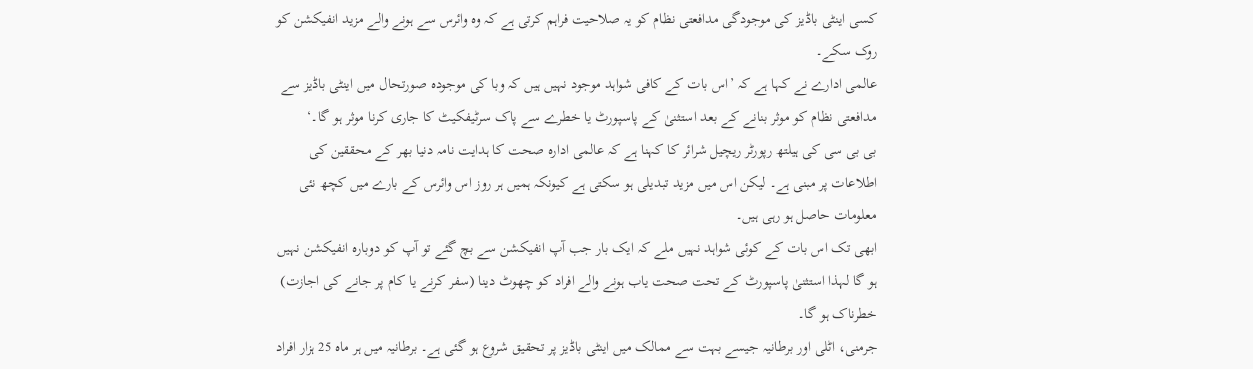کسی اینٹی باڈیز کی موجودگی مدافعتی نظام کو یہ صلاحیت فراہم کرتی ہے کہ وہ وائرس سے ہونے والے مزید انفیکشن کو روک سکے۔
عالمی ادارے نے کہا ہے کہ ’اس بات کے کافی شواہد موجود نہیں ہیں کہ وبا کی موجودہ صورتحال میں اینٹی باڈیز سے مدافعتی نظام کو موثر بنانے کے بعد استثنیٰ کے پاسپورٹ یا خطرے سے پاک سرٹیفکیٹ کا جاری کرنا موثر ہو گا۔‘
بی بی سی کی ہیلتھ رپورٹر ریچیل شرائر کا کہنا ہے کہ عالمی ادارہ صحت کا ہدایت نامہ دنیا بھر کے محققین کی اطلاعات پر مبنی ہے۔ لیکن اس میں مزید تبدیلی ہو سکتی ہے کیونکہ ہمیں ہر روز اس وائرس کے بارے میں کچھ نئی معلومات حاصل ہو رہی ہیں۔
ابھی تک اس بات کے کوئی شواہد نہیں ملے کہ ایک بار جب آپ انفیکشن سے بچ گئے تو آپ کو دوبارہ انفیکشن نہیں ہو گا لہذا استثنیٰ پاسپورٹ کے تحت صحت یاب ہونے والے افراد کو چھوٹ دینا (سفر کرنے یا کام پر جانے کی اجازت) خطرناک ہو گا۔
جرمنی، اٹلی اور برطانیہ جیسے بہت سے ممالک میں اینٹی باڈیز پر تحقیق شروع ہو گئی ہے۔ برطانیہ میں ہر ماہ 25 ہزار افراد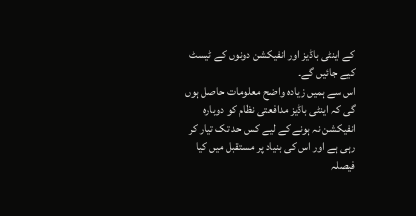کے اینٹی باڈیز اور انفیکشن دونوں کے ٹیسٹ کیے جائیں گے۔
اس سے ہمیں زیادہ واضح معلومات حاصل ہوں گی کہ اینٹی باڈیز مدافعتی نظام کو دوبارہ انفیکشن نہ ہونے کے لیے کس حد تک تیار کر رہی ہے اور اس کی بنیاد پر مستقبل میں کیا فیصلہ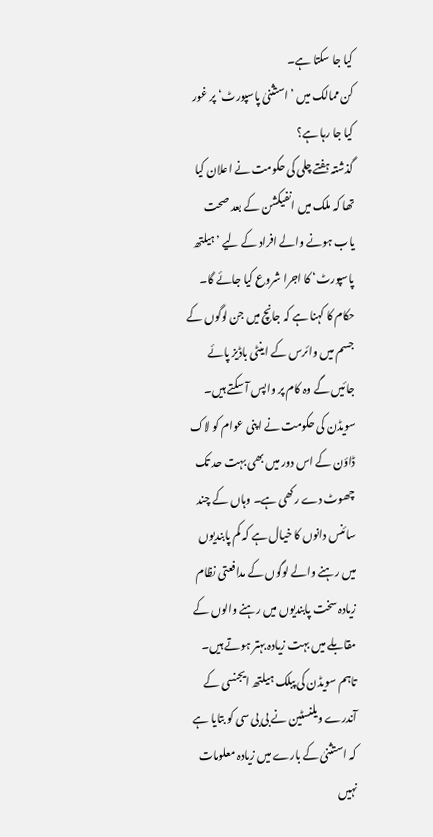کیا جا سکتا ہے۔
کن ممالک میں ’استثنیٰ پاسپورٹ‘ پر غور کیا جا رہا ہے؟
گذشتہ ہفتے چلی کی حکومت نے اعلان کیا تھا کہ ملک میں انفیکشن کے بعد صحت یاب ہونے والے افراد کے لیے ’ہیلتھ پاسپورٹ‘ کا اجرا شروع کیا جائے گا۔
حکام کا کہنا ہے کہ جانچ میں جن لوگوں کے جسم میں وائرس کے اینٹی باڈیز پائے جائیں گے وہ کام پر واپس آ سکتے ہیں۔
سویڈن کی حکومت نے اپنی عوام کو لاک ڈاؤن کے اس دور میں بھی بہت حد تک چھوٹ دے رکھی ہے۔ وہاں کے چند سائنس دانوں کا خیال ہے کہ کم پابندیوں میں رہنے والے لوگوں کے مدافعتی نظام زیادہ سخت پابندیوں میں رہنے والوں کے مقابلے میں بہت زیادہ بہتر ہوتے ہیں۔
تاہم سویڈن کی پبلک ہیلتھ ایجنسی کے آندرے ویلنسٹین نے بی بی سی کو بتایا ہے کہ استثنیٰ کے بارے میں زیادہ معلومات نہیں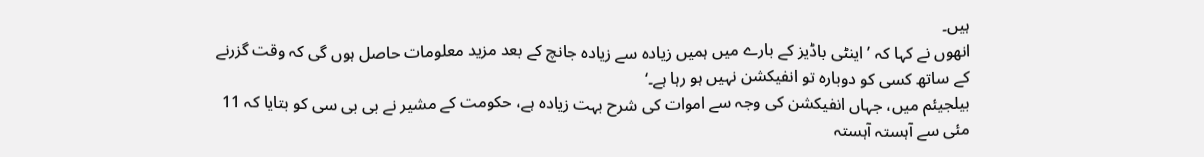ہیں۔
انھوں نے کہا کہ ’اینٹی باڈیز کے بارے میں ہمیں زیادہ سے زیادہ جانچ کے بعد مزید معلومات حاصل ہوں گی کہ وقت گزرنے کے ساتھ کسی کو دوبارہ تو انفیکشن نہیں ہو رہا ہے۔‘
بیلجیئم میں، جہاں انفیکشن کی وجہ سے اموات کی شرح بہت زیادہ ہے، حکومت کے مشیر نے بی بی سی کو بتایا کہ 11 مئی سے آہستہ آہستہ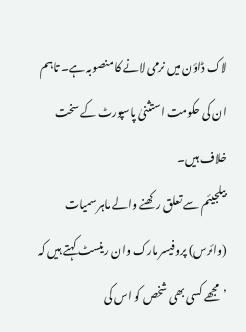لاک ڈاؤن میں نرمی لانے کا منصوبہ ہے۔ تاہم ان کی حکومت استثنیٰ پاسپورٹ کے سخت خلاف ہیں۔
بیلجیئم سے تعلق رکھنے والے ماہر سمیات (وائرس) پروفیسر مارک وان رینسٹ کہتے ہیں کہ ’مجھے کسی بھی شخص کو اس کی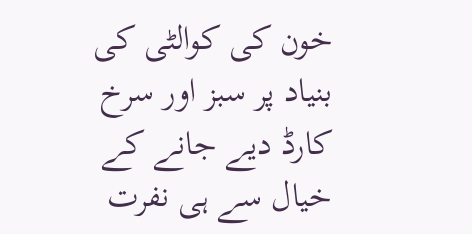خون کی کوالٹی کی بنیاد پر سبز اور سرخ کارڈ دیے جانے کے خیال سے ہی نفرت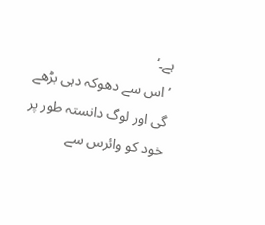ہے۔‘
’اس سے دھوکہ دہی بڑھے گی اور لوگ دانستہ طور پر خود کو وائرس سے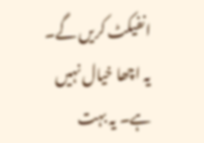انفیکٹ کریں گے۔ یہ اچھا خیال نہیں ہے۔ یہ بہت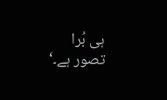ہی بُرا تصور ہے۔‘